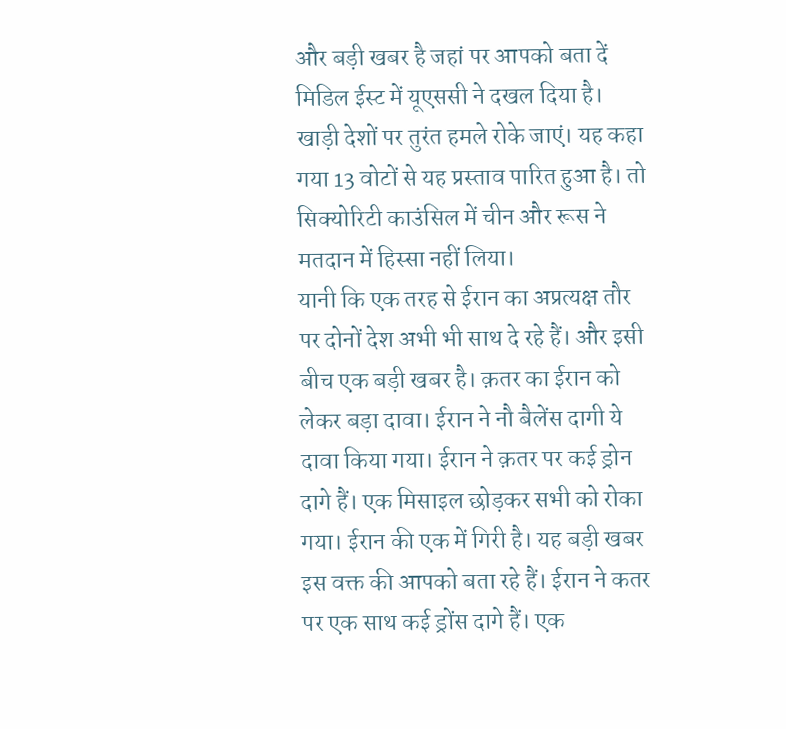और बड़ी खबर है जहां पर आपको बता दें मिडिल ईस्ट में यूएससी ने दखल दिया है। खाड़ी देशों पर तुरंत हमले रोके जाएं। यह कहा गया 13 वोटों से यह प्रस्ताव पारित हुआ है। तो सिक्योरिटी काउंसिल में चीन और रूस ने मतदान में हिस्सा नहीं लिया।
यानी कि एक तरह से ईरान का अप्रत्यक्ष तौर पर दोनों देश अभी भी साथ दे रहे हैं। और इसी बीच एक बड़ी खबर है। क़तर का ईरान को लेकर बड़ा दावा। ईरान ने नौ बैलेंस दागी ये दावा किया गया। ईरान ने क़तर पर कई ड्रोन दागे हैं। एक मिसाइल छोड़कर सभी को रोका गया। ईरान की एक में गिरी है। यह बड़ी खबर इस वक्त की आपको बता रहे हैं। ईरान ने कतर पर एक साथ कई ड्रोंस दागे हैं। एक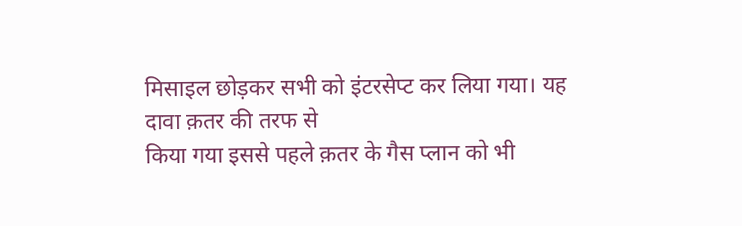मिसाइल छोड़कर सभी को इंटरसेप्ट कर लिया गया। यह दावा क़तर की तरफ से
किया गया इससे पहले क़तर के गैस प्लान को भी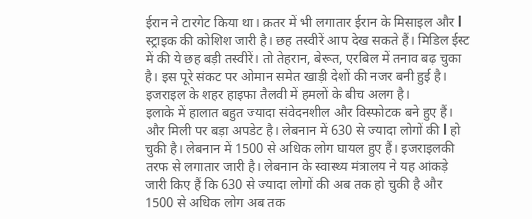ईरान ने टारगेट किया था। क़तर में भी लगातार ईरान के मिसाइल और l स्ट्राइक की कोशिश जारी है। छह तस्वीरें आप देख सकते हैं। मिडिल ईस्ट में की ये छह बड़ी तस्वीरें। तो तेहरान, बेरूत, एरबिल में तनाव बढ़ चुका है। इस पूरे संकट पर ओमान समेत खाड़ी देशों की नजर बनी हुई है। इजराइल के शहर हाइफा तैलवी में हमलों के बीच अलग है।
इलाके में हालात बहुत ज्यादा संवेदनशील और विस्फोटक बने हुए हैं। और मिली पर बड़ा अपडेट है। लेबनान में 630 से ज्यादा लोगों की l हो चुकी है। लेबनान में 1500 से अधिक लोग घायल हुए हैं। इजराइलकी तरफ से लगातार जारी है। लेबनान के स्वास्थ्य मंत्रालय ने यह आंकड़े जारी किए हैं कि 630 से ज्यादा लोगों की अब तक हो चुकी है और 1500 से अधिक लोग अब तक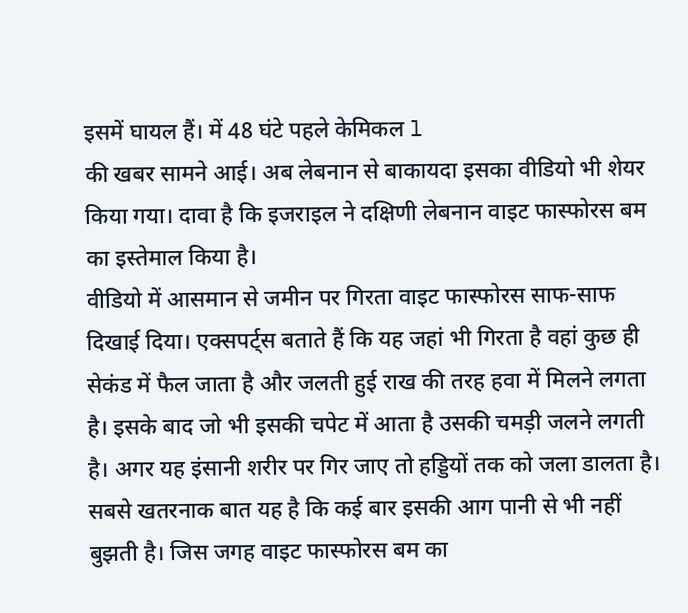इसमें घायल हैं। में 48 घंटे पहले केमिकल l
की खबर सामने आई। अब लेबनान से बाकायदा इसका वीडियो भी शेयर किया गया। दावा है कि इजराइल ने दक्षिणी लेबनान वाइट फास्फोरस बम का इस्तेमाल किया है।
वीडियो में आसमान से जमीन पर गिरता वाइट फास्फोरस साफ-साफ दिखाई दिया। एक्सपर्ट्स बताते हैं कि यह जहां भी गिरता है वहां कुछ ही सेकंड में फैल जाता है और जलती हुई राख की तरह हवा में मिलने लगता है। इसके बाद जो भी इसकी चपेट में आता है उसकी चमड़ी जलने लगती है। अगर यह इंसानी शरीर पर गिर जाए तो हड्डियों तक को जला डालता है। सबसे खतरनाक बात यह है कि कई बार इसकी आग पानी से भी नहीं बुझती है। जिस जगह वाइट फास्फोरस बम का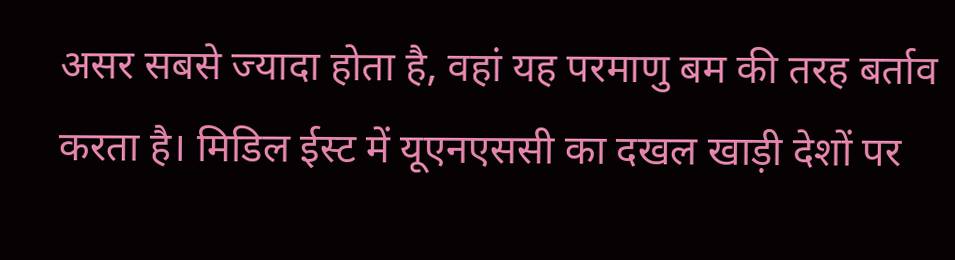असर सबसे ज्यादा होता है, वहां यह परमाणु बम की तरह बर्ताव करता है। मिडिल ईस्ट में यूएनएससी का दखल खाड़ी देशों पर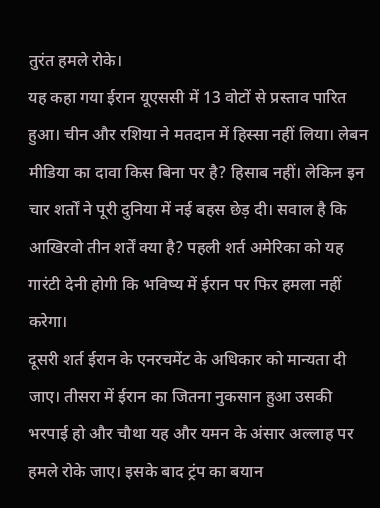तुरंत हमले रोके।
यह कहा गया ईरान यूएससी में 13 वोटों से प्रस्ताव पारित हुआ। चीन और रशिया ने मतदान में हिस्सा नहीं लिया। लेबन मीडिया का दावा किस बिना पर है? हिसाब नहीं। लेकिन इन चार शर्तों ने पूरी दुनिया में नई बहस छेड़ दी। सवाल है कि आखिरवो तीन शर्तें क्या है? पहली शर्त अमेरिका को यह गारंटी देनी होगी कि भविष्य में ईरान पर फिर हमला नहीं करेगा।
दूसरी शर्त ईरान के एनरचमेंट के अधिकार को मान्यता दी जाए। तीसरा में ईरान का जितना नुकसान हुआ उसकी भरपाई हो और चौथा यह और यमन के अंसार अल्लाह पर हमले रोके जाए। इसके बाद ट्रंप का बयान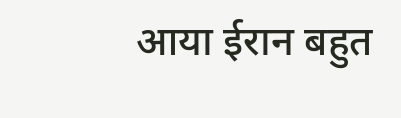आया ईरान बहुत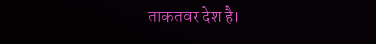ताकतवर देश है।